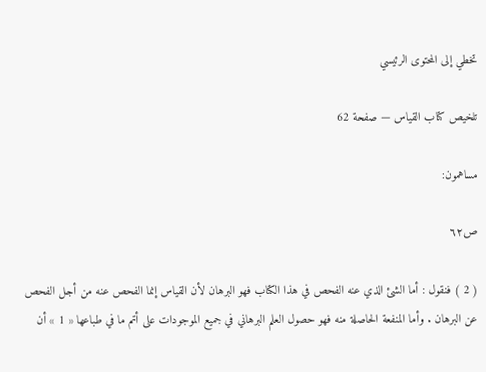تخطي إلى المحتوى الرئيسي

تلخيص كتاب القياس — صفحة 62

مساهمون:

ص٦٢

( 2 ) فنقول : أما الشئ الذي عنه الفحص في هذا الكتاب فهو البرهان لأن القياس إنما الفحص عنه من أجل الفحص عن البرهان . وأما المنفعة الحاصلة منه فهو حصول العلم البرهاني في جميع الموجودات على أتم ما في طباعها « 1 » أن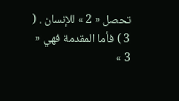تحصل « 2 » للإنسان . ( 3 ) فأما المقدمة فهي « 3 »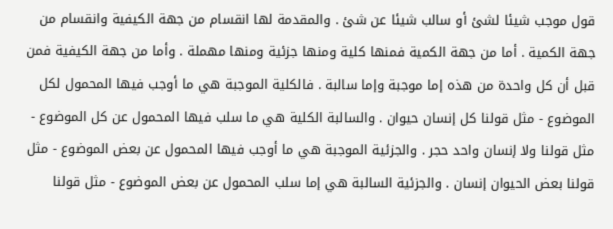قول موجب شيئا لشئ أو سالب شيئا عن شئ . والمقدمة لها انقسام من جهة الكيفية وانقسام من جهة الكمية . أما من جهة الكمية فمنها كلية ومنها جزئية ومنها مهملة . وأما من جهة الكيفية فمن قبل أن كل واحدة من هذه إما موجبة وإما سالبة . فالكلية الموجبة هي ما أوجب فيها المحمول لكل الموضوع - مثل قولنا كل إنسان حيوان . والسالبة الكلية هي ما سلب فيها المحمول عن كل الموضوع - مثل قولنا ولا إنسان واحد حجر . والجزئية الموجبة هي ما أوجب فيها المحمول عن بعض الموضوع - مثل قولنا بعض الحيوان إنسان . والجزئية السالبة هي إما سلب المحمول عن بعض الموضوع - مثل قولنا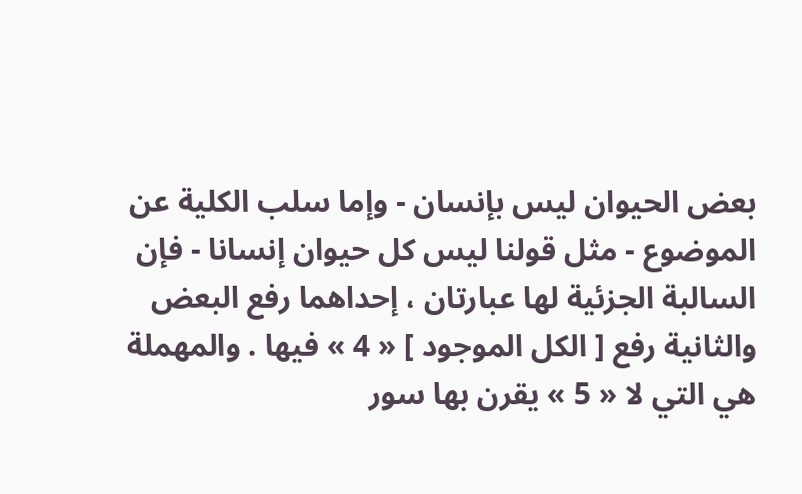بعض الحيوان ليس بإنسان - وإما سلب الكلية عن الموضوع - مثل قولنا ليس كل حيوان إنسانا - فإن السالبة الجزئية لها عبارتان ، إحداهما رفع البعض والثانية رفع [ الكل الموجود ] « 4 » فيها . والمهملة هي التي لا « 5 » يقرن بها سور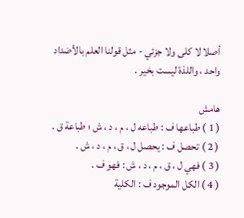أصلا لا كلى ولا جزئي - مثل قولنا العلم بالأضداد واحد ، واللذة ليست بخير .

هامش
( 1 ) طباعها ف : طباعه ل ، م ، د ، ش ؛ طباعة ق .
( 2 ) تحصل ف : يحصل ل ، ق ، م ، د ، ش .
( 3 ) فهي ل ، ق ، م ، د ، ش : فهو ف .
( 4 ) الكل الموجود ف : الكلية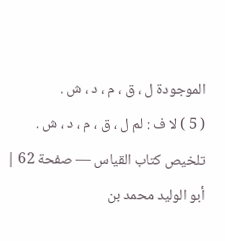الموجودة ل ، ق ، م ، د ، ش .
( 5 ) لا ف : لم ل ، ق ، م ، د ، ش .
تلخيص كتاب القياس — صفحة 62 | أبو الوليد محمد بن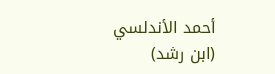أحمد الأندلسي (ابن رشد)